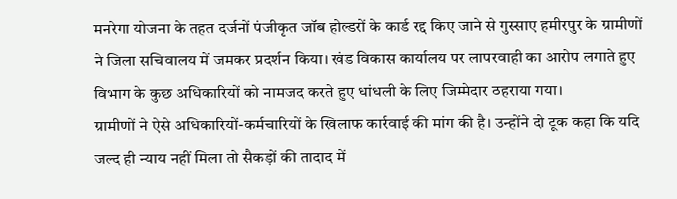मनरेगा योजना के तहत दर्जनों पंजीकृत जॉब होल्डरों के कार्ड रद्द किए जाने से गुस्साए हमीरपुर के ग्रामीणों ने जिला सचिवालय में जमकर प्रदर्शन किया। खंड विकास कार्यालय पर लापरवाही का आरोप लगाते हुए विभाग के कुछ अधिकारियों को नामजद करते हुए धांधली के लिए जिम्मेदार ठहराया गया।
ग्रामीणों ने ऐसे अधिकारियों-कर्मचारियों के खिलाफ कार्रवाई की मांग की है। उन्होंने दो टूक कहा कि यदि जल्द ही न्याय नहीं मिला तो सैकड़ों की तादाद में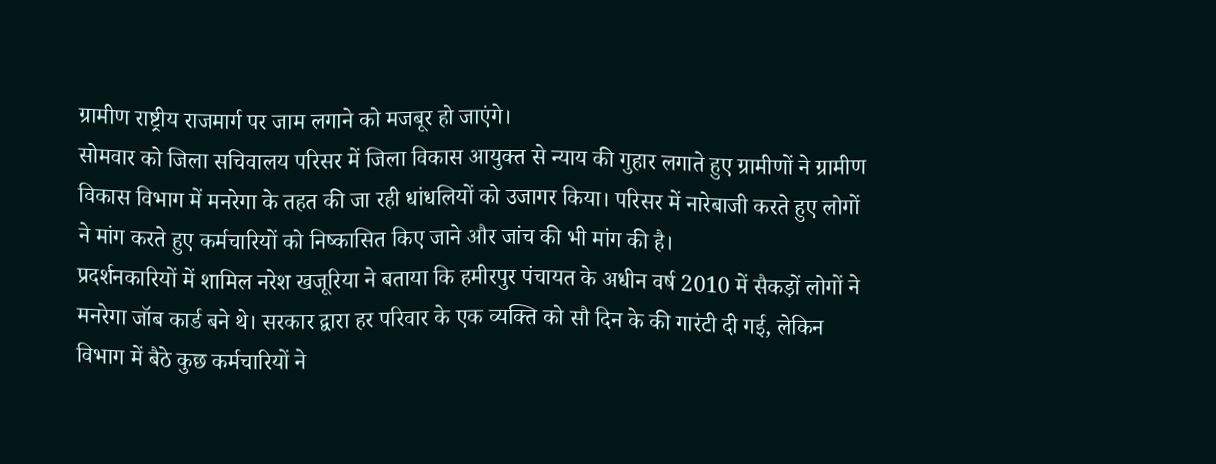ग्रामीण राष्ट्रीय राजमार्ग पर जाम लगाने को मजबूर हो जाएंगे।
सोमवार को जिला सचिवालय परिसर में जिला विकास आयुक्त से न्याय की गुहार लगाते हुए ग्रामीणों ने ग्रामीण विकास विभाग में मनरेगा के तहत की जा रही धांधलियों को उजागर किया। परिसर में नारेबाजी करते हुए लोगों ने मांग करते हुए कर्मचारियों को निष्कासित किए जाने और जांच की भी मांग की है।
प्रदर्शनकारियों में शामिल नरेश खजूरिया ने बताया कि हमीरपुर पंचायत के अधीन वर्ष 2010 में सैकड़ों लोगों ने मनरेगा जॉब कार्ड बने थे। सरकार द्वारा हर परिवार के एक व्यक्ति को सौ दिन के की गारंटी दी गई, लेकिन विभाग में बैठे कुछ कर्मचारियों ने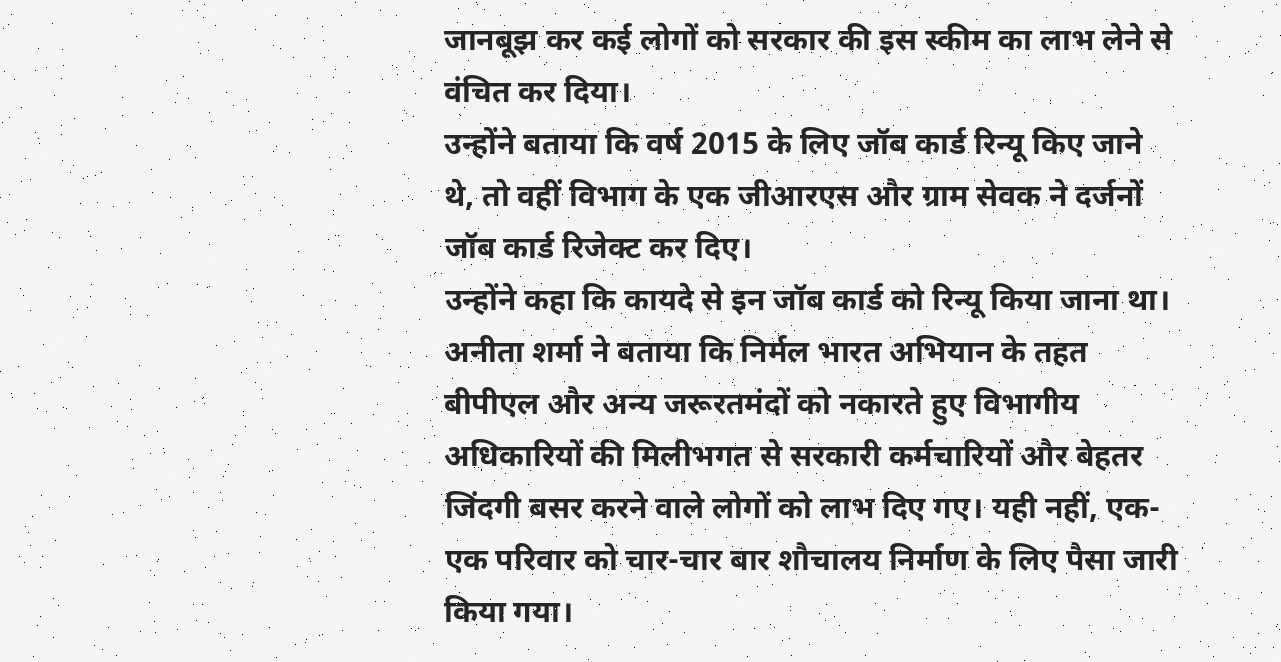जानबूझ कर कई लोगों को सरकार की इस स्कीम का लाभ लेने से वंचित कर दिया।
उन्होंने बताया कि वर्ष 2015 के लिए जॉब कार्ड रिन्यू किए जाने थे, तो वहीं विभाग के एक जीआरएस और ग्राम सेवक ने दर्जनों जॉब कार्ड रिजेक्ट कर दिए।
उन्होंने कहा कि कायदे से इन जॉब कार्ड को रिन्यू किया जाना था। अनीता शर्मा ने बताया कि निर्मल भारत अभियान के तहत बीपीएल और अन्य जरूरतमंदों को नकारते हुए विभागीय अधिकारियों की मिलीभगत से सरकारी कर्मचारियों और बेहतर जिंदगी बसर करने वाले लोगों को लाभ दिए गए। यही नहीं, एक-एक परिवार को चार-चार बार शौचालय निर्माण के लिए पैसा जारी किया गया।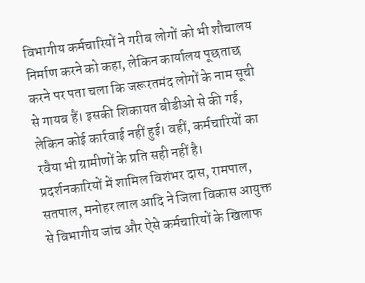विभागीय कर्मचारियों ने गरीब लोगों को भी शौचालय निर्माण करने को कहा, लेकिन कार्यालय पूछताछ करने पर पता चला कि जरूरतमंद लोगों के नाम सूची से गायब हैं। इसकी शिकायत बीडीओ से की गई, लेकिन कोई कार्रवाई नहीं हुई। वहीं, कर्मचारियों का रवैया भी ग्रामीणों के प्रति सही नहीं है।
प्रदर्शनकारियों में शामिल विशंभर दास, रामपाल, सतपाल, मनोहर लाल आदि ने जिला विकास आयुक्त से विभागीय जांच और ऐसे कर्मचारियों के खिलाफ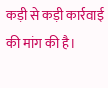कड़ी से कड़ी कार्रवाई की मांग की है।